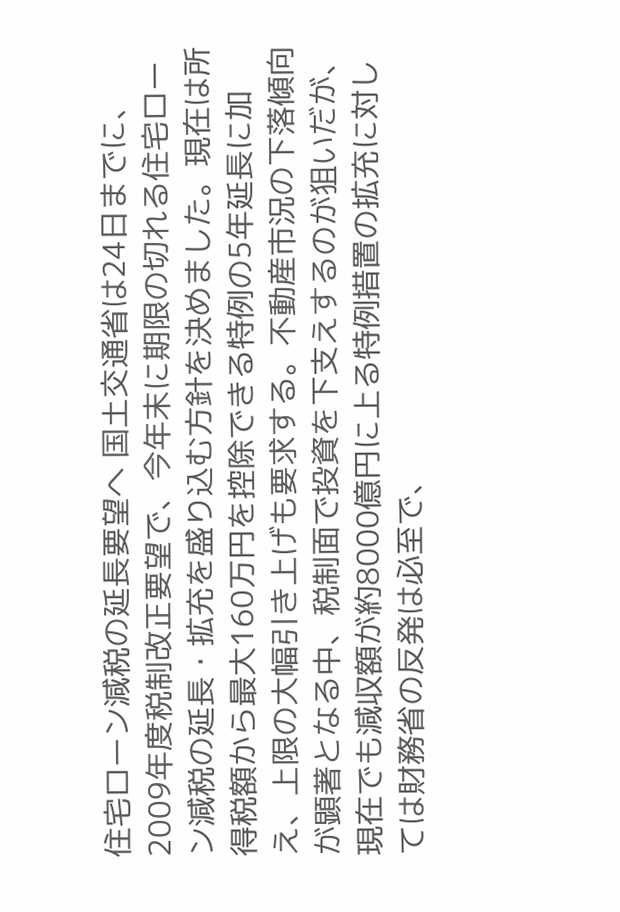住宅ローン減税の延長要望へ 国土交通省は24日までに、2009年度税制改正要望で、今年末に期限の切れる住宅ローン減税の延長・拡充を盛り込む方針を決めました。現在は所得税額から最大160万円を控除できる特例の5年延長に加え、上限の大幅引き上げも要求する。不動産市況の下落傾向が顕著となる中、税制面で投資を下支えするのが狙いだが、現在でも減収額が約8000億円に上る特例措置の拡充に対しては財務省の反発は必至で、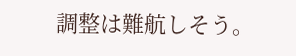調整は難航しそう。